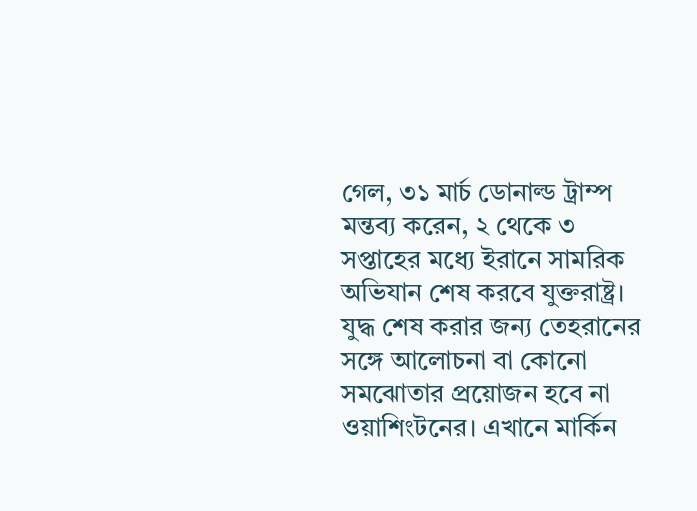গেল, ৩১ মার্চ ডোনাল্ড ট্রাম্প মন্তব্য করেন, ২ থেকে ৩ সপ্তাহের মধ্যে ইরানে সামরিক অভিযান শেষ করবে যুক্তরাষ্ট্র। যুদ্ধ শেষ করার জন্য তেহরানের সঙ্গে আলোচনা বা কোনো সমঝোতার প্রয়োজন হবে না ওয়াশিংটনের। এখানে মার্কিন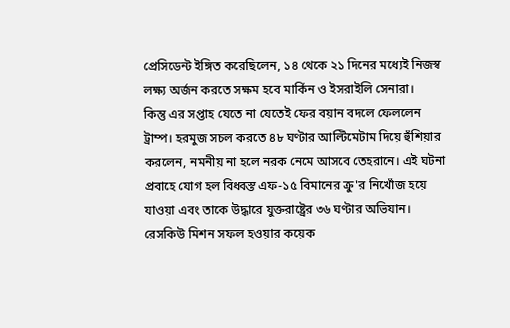প্রেসিডেন্ট ইঙ্গিত করেছিলেন, ১৪ থেকে ২১ দিনের মধ্যেই নিজস্ব লক্ষ্য অর্জন করতে সক্ষম হবে মার্কিন ও ইসরাইলি সেনারা।
কিন্তু এর সপ্তাহ যেতে না যেতেই ফের বয়ান বদলে ফেললেন ট্রাম্প। হরমুজ সচল করতে ৪৮ ঘণ্টার আল্টিমেটাম দিয়ে হুঁশিয়ার করলেন, নমনীয় না হলে নরক নেমে আসবে তেহরানে। এই ঘটনা প্রবাহে যোগ হল বিধ্বস্ত এফ-১৫ বিমানের ক্রু'র নিখোঁজ হয়ে যাওয়া এবং তাকে উদ্ধারে যুক্তরাষ্ট্রের ৩৬ ঘণ্টার অভিযান। রেসকিউ মিশন সফল হওয়ার কয়েক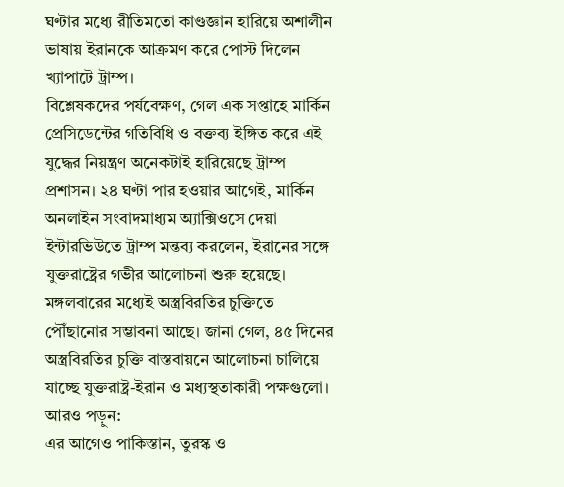ঘণ্টার মধ্যে রীতিমতো কাণ্ডজ্ঞান হারিয়ে অশালীন ভাষায় ইরানকে আক্রমণ করে পোস্ট দিলেন খ্যাপাটে ট্রাম্প।
বিশ্লেষকদের পর্যবেক্ষণ, গেল এক সপ্তাহে মার্কিন প্রেসিডেন্টের গতিবিধি ও বক্তব্য ইঙ্গিত করে এই যুদ্ধের নিয়ন্ত্রণ অনেকটাই হারিয়েছে ট্রাম্প প্রশাসন। ২৪ ঘণ্টা পার হওয়ার আগেই, মার্কিন অনলাইন সংবাদমাধ্যম অ্যাক্সিওসে দেয়া ইন্টারভিউতে ট্রাম্প মন্তব্য করলেন, ইরানের সঙ্গে যুক্তরাষ্ট্রের গভীর আলোচনা শুরু হয়েছে। মঙ্গলবারের মধ্যেই অস্ত্রবিরতির চুক্তিতে পৌঁছানোর সম্ভাবনা আছে। জানা গেল, ৪৫ দিনের অস্ত্রবিরতির চুক্তি বাস্তবায়নে আলোচনা চালিয়ে যাচ্ছে যুক্তরাষ্ট্র-ইরান ও মধ্যস্থতাকারী পক্ষগুলো।
আরও পড়ুন:
এর আগেও পাকিস্তান, তুরস্ক ও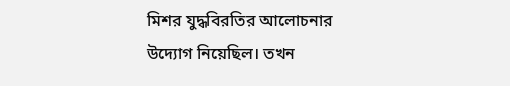মিশর যুদ্ধবিরতির আলোচনার উদ্যোগ নিয়েছিল। তখন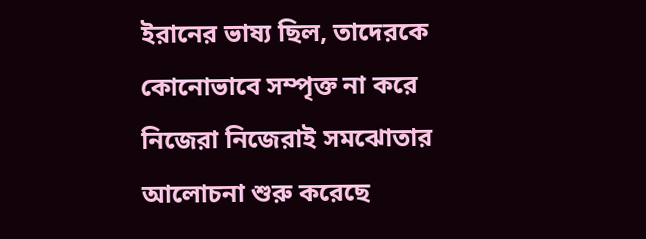ইরানের ভাষ্য ছিল, তাদেরকে কোনোভাবে সম্পৃক্ত না করে নিজেরা নিজেরাই সমঝোতার আলোচনা শুরু করেছে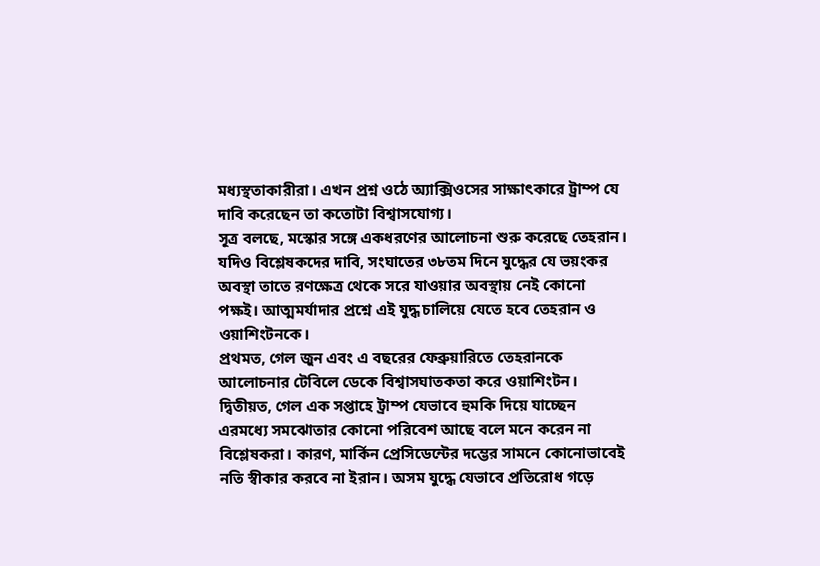মধ্যস্থতাকারীরা। এখন প্রশ্ন ওঠে অ্যাক্সিওসের সাক্ষাৎকারে ট্রাম্প যে দাবি করেছেন তা কতোটা বিশ্বাসযোগ্য।
সূত্র বলছে, মস্কোর সঙ্গে একধরণের আলোচনা শুরু করেছে তেহরান। যদিও বিশ্লেষকদের দাবি, সংঘাতের ৩৮তম দিনে যুদ্ধের যে ভয়ংকর অবস্থা তাতে রণক্ষেত্র থেকে সরে যাওয়ার অবস্থায় নেই কোনো পক্ষই। আত্মমর্যাদার প্রশ্নে এই যুদ্ধ চালিয়ে যেতে হবে তেহরান ও ওয়াশিংটনকে।
প্রথমত, গেল জুন এবং এ বছরের ফেব্রুয়ারিতে তেহরানকে আলোচনার টেবিলে ডেকে বিশ্বাসঘাতকতা করে ওয়াশিংটন। দ্বিতীয়ত, গেল এক সপ্তাহে ট্রাম্প যেভাবে হুমকি দিয়ে যাচ্ছেন এরমধ্যে সমঝোতার কোনো পরিবেশ আছে বলে মনে করেন না বিশ্লেষকরা। কারণ, মার্কিন প্রেসিডেন্টের দম্ভের সামনে কোনোভাবেই নতি স্বীকার করবে না ইরান। অসম যুদ্ধে যেভাবে প্রতিরোধ গড়ে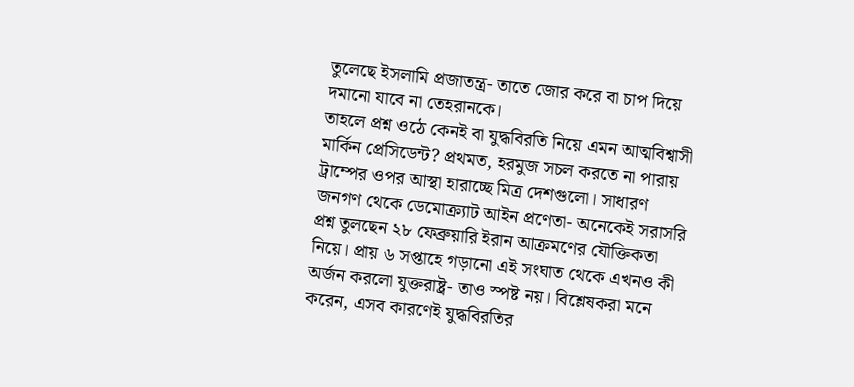তুলেছে ইসলামি প্রজাতন্ত্র- তাতে জোর করে বা চাপ দিয়ে দমানো যাবে না তেহরানকে।
তাহলে প্রশ্ন ওঠে কেনই বা যুদ্ধবিরতি নিয়ে এমন আত্মবিশ্বাসী মার্কিন প্রেসিডেন্ট? প্রথমত, হরমুজ সচল করতে না পারায় ট্রাম্পের ওপর আস্থা হারাচ্ছে মিত্র দেশগুলো। সাধারণ জনগণ থেকে ডেমোক্র্যাট আইন প্রণেতা- অনেকেই সরাসরি প্রশ্ন তুলছেন ২৮ ফেব্রুয়ারি ইরান আক্রমণের যৌক্তিকতা নিয়ে। প্রায় ৬ সপ্তাহে গড়ানো এই সংঘাত থেকে এখনও কী অর্জন করলো যুক্তরাষ্ট্র- তাও স্পষ্ট নয়। বিশ্লেষকরা মনে করেন, এসব কারণেই যুদ্ধবিরতির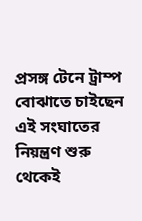প্রসঙ্গ টেনে ট্রাম্প বোঝাতে চাইছেন এই সংঘাতের নিয়ন্ত্রণ শুরু থেকেই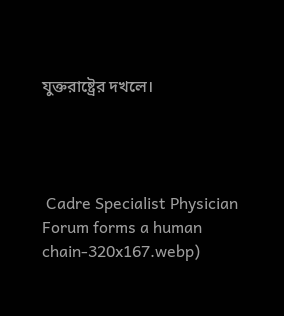যুক্তরাষ্ট্রের দখলে।




 Cadre Specialist Physician Forum forms a human chain-320x167.webp)